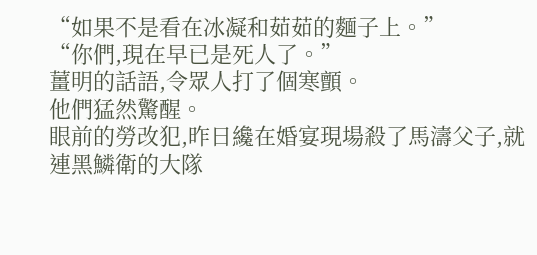“如果不是看在冰凝和茹茹的麵子上。”
“你們,現在早已是死人了。”
薑明的話語,令眾人打了個寒顫。
他們猛然驚醒。
眼前的勞改犯,昨日纔在婚宴現場殺了馬濤父子,就連黑鱗衛的大隊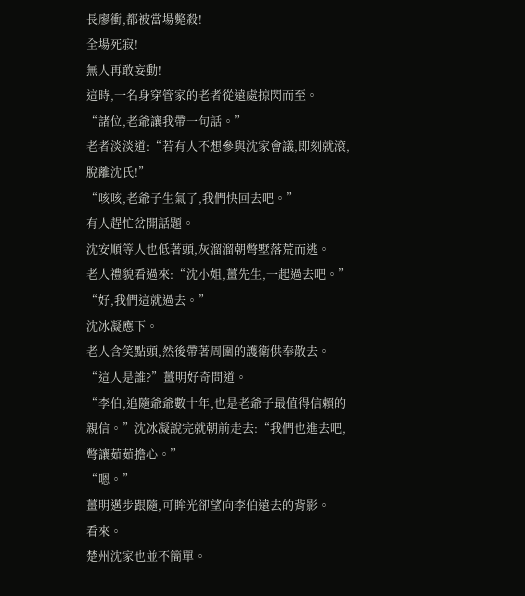長廖衝,都被當場斃殺!
全場死寂!
無人再敢妄動!
這時,一名身穿管家的老者從遠處掠閃而至。
“諸位,老爺讓我帶一句話。”
老者淡淡道:“若有人不想參與沈家會議,即刻就滾,脫離沈氏!”
“咳咳,老爺子生氣了,我們快回去吧。”
有人趕忙岔開話題。
沈安順等人也低著頭,灰溜溜朝彆墅落荒而逃。
老人禮貌看過來:“沈小姐,薑先生,一起過去吧。”
“好,我們這就過去。”
沈冰凝應下。
老人含笑點頭,然後帶著周圍的護衛供奉散去。
“這人是誰?”薑明好奇問道。
“李伯,追隨爺爺數十年,也是老爺子最值得信賴的親信。”沈冰凝說完就朝前走去:“我們也進去吧,彆讓茹茹擔心。”
“嗯。”
薑明邁步跟隨,可眸光卻望向李伯遠去的背影。
看來。
楚州沈家也並不簡單。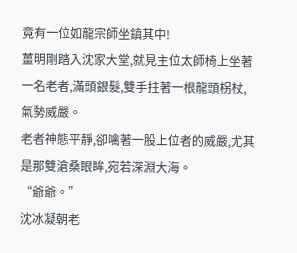竟有一位如龍宗師坐鎮其中!
薑明剛踏入沈家大堂,就見主位太師椅上坐著一名老者,滿頭銀髮,雙手拄著一根龍頭柺杖,氣勢威嚴。
老者神態平靜,卻噙著一股上位者的威嚴,尤其是那雙滄桑眼眸,宛若深淵大海。
“爺爺。”
沈冰凝朝老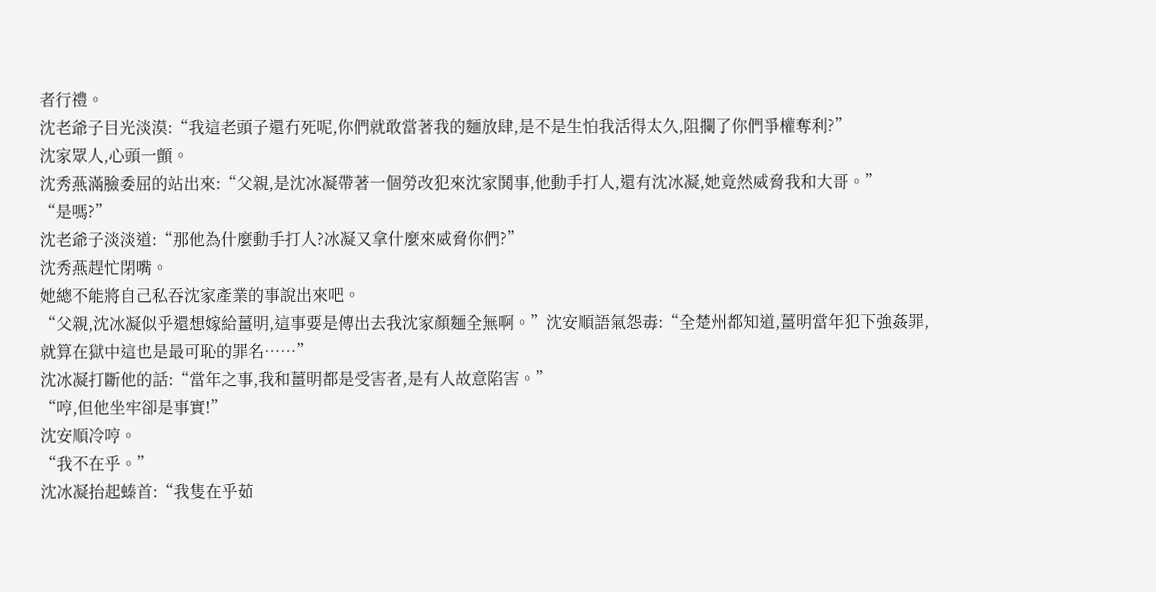者行禮。
沈老爺子目光淡漠:“我這老頭子還冇死呢,你們就敢當著我的麵放肆,是不是生怕我活得太久,阻攔了你們爭權奪利?”
沈家眾人,心頭一顫。
沈秀燕滿臉委屈的站出來:“父親,是沈冰凝帶著一個勞改犯來沈家鬨事,他動手打人,還有沈冰凝,她竟然威脅我和大哥。”
“是嗎?”
沈老爺子淡淡道:“那他為什麼動手打人?冰凝又拿什麼來威脅你們?”
沈秀燕趕忙閉嘴。
她總不能將自己私吞沈家產業的事說出來吧。
“父親,沈冰凝似乎還想嫁給薑明,這事要是傳出去我沈家顏麵全無啊。”沈安順語氣怨毒:“全楚州都知道,薑明當年犯下強姦罪,就算在獄中這也是最可恥的罪名……”
沈冰凝打斷他的話:“當年之事,我和薑明都是受害者,是有人故意陷害。”
“哼,但他坐牢卻是事實!”
沈安順冷哼。
“我不在乎。”
沈冰凝抬起螓首:“我隻在乎茹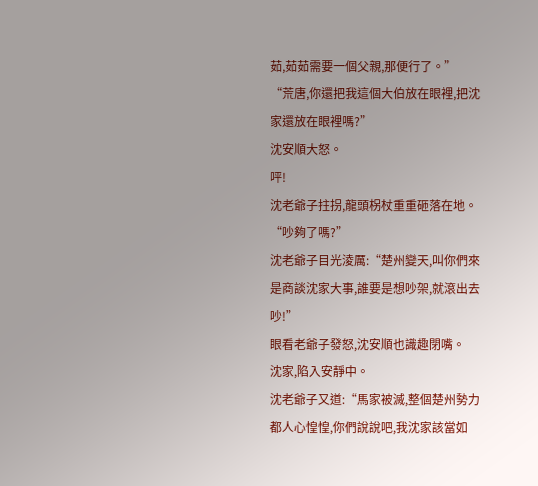茹,茹茹需要一個父親,那便行了。”
“荒唐,你還把我這個大伯放在眼裡,把沈家還放在眼裡嗎?”
沈安順大怒。
呯!
沈老爺子拄拐,龍頭柺杖重重砸落在地。
“吵夠了嗎?”
沈老爺子目光淩厲:“楚州變天,叫你們來是商談沈家大事,誰要是想吵架,就滾出去吵!”
眼看老爺子發怒,沈安順也識趣閉嘴。
沈家,陷入安靜中。
沈老爺子又道:“馬家被滅,整個楚州勢力都人心惶惶,你們說說吧,我沈家該當如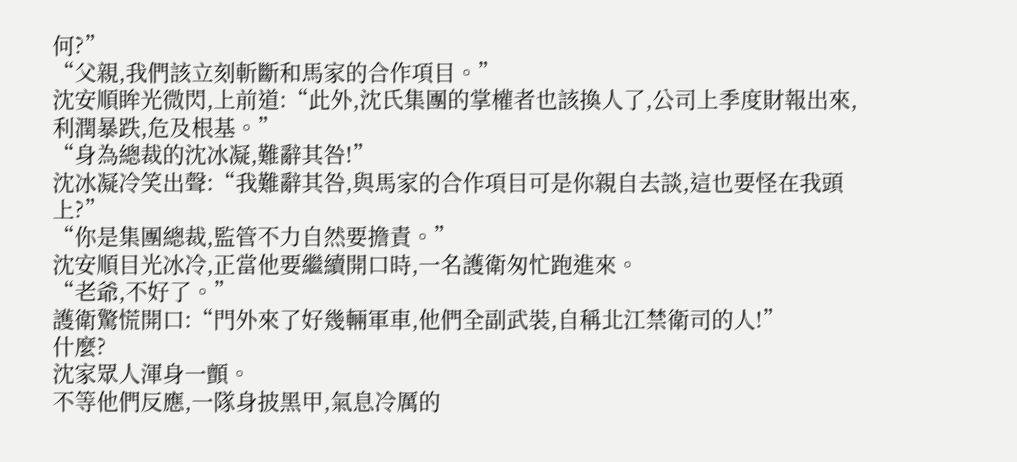何?”
“父親,我們該立刻斬斷和馬家的合作項目。”
沈安順眸光微閃,上前道:“此外,沈氏集團的掌權者也該換人了,公司上季度財報出來,利潤暴跌,危及根基。”
“身為總裁的沈冰凝,難辭其咎!”
沈冰凝冷笑出聲:“我難辭其咎,與馬家的合作項目可是你親自去談,這也要怪在我頭上?”
“你是集團總裁,監管不力自然要擔責。”
沈安順目光冰冷,正當他要繼續開口時,一名護衛匆忙跑進來。
“老爺,不好了。”
護衛驚慌開口:“門外來了好幾輛軍車,他們全副武裝,自稱北江禁衛司的人!”
什麼?
沈家眾人渾身一顫。
不等他們反應,一隊身披黑甲,氣息冷厲的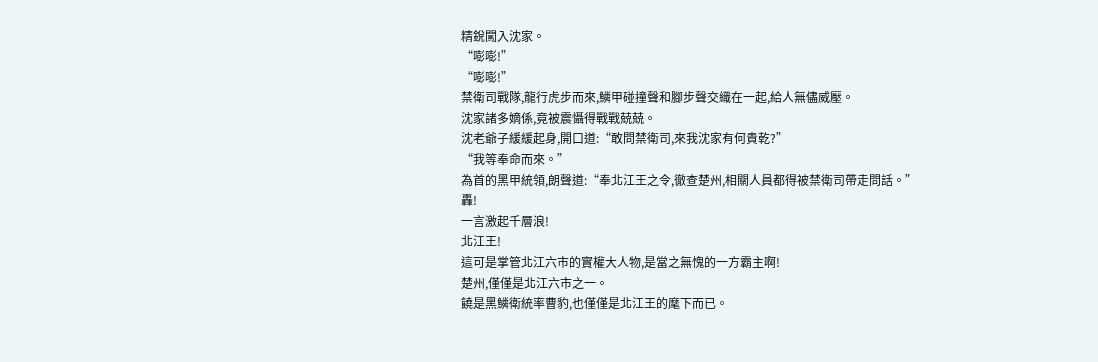精銳闖入沈家。
“嘭嘭!”
“嘭嘭!”
禁衛司戰隊,龍行虎步而來,鱗甲碰撞聲和腳步聲交織在一起,給人無儘威壓。
沈家諸多嫡係,竟被震懾得戰戰兢兢。
沈老爺子緩緩起身,開口道:“敢問禁衛司,來我沈家有何貴乾?”
“我等奉命而來。”
為首的黑甲統領,朗聲道:“奉北江王之令,徹查楚州,相關人員都得被禁衛司帶走問話。”
轟!
一言激起千層浪!
北江王!
這可是掌管北江六市的實權大人物,是當之無愧的一方霸主啊!
楚州,僅僅是北江六市之一。
饒是黑鱗衛統率曹豹,也僅僅是北江王的麾下而已。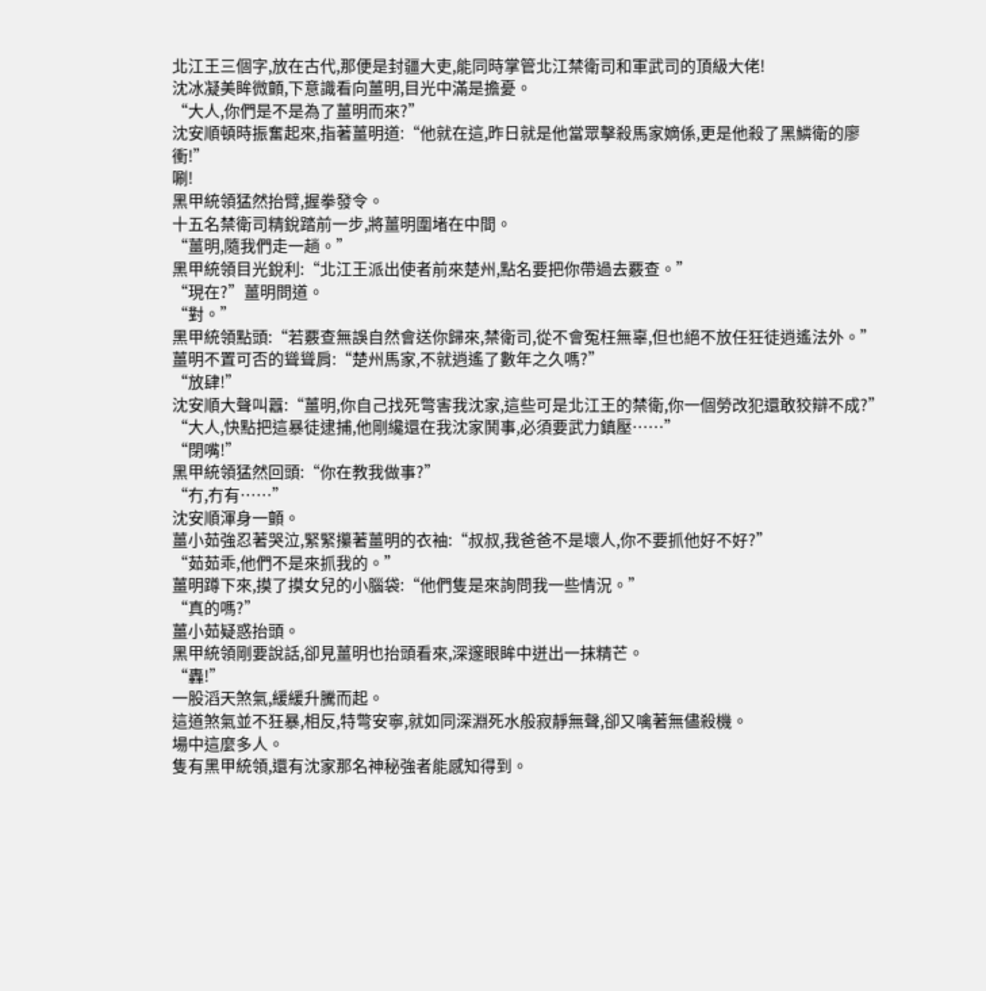北江王三個字,放在古代,那便是封疆大吏,能同時掌管北江禁衛司和軍武司的頂級大佬!
沈冰凝美眸微顫,下意識看向薑明,目光中滿是擔憂。
“大人,你們是不是為了薑明而來?”
沈安順頓時振奮起來,指著薑明道:“他就在這,昨日就是他當眾擊殺馬家嫡係,更是他殺了黑鱗衛的廖衝!”
唰!
黑甲統領猛然抬臂,握拳發令。
十五名禁衛司精銳踏前一步,將薑明圍堵在中間。
“薑明,隨我們走一趟。”
黑甲統領目光銳利:“北江王派出使者前來楚州,點名要把你帶過去覈查。”
“現在?”薑明問道。
“對。”
黑甲統領點頭:“若覈查無誤自然會送你歸來,禁衛司,從不會冤枉無辜,但也絕不放任狂徒逍遙法外。”
薑明不置可否的聳聳肩:“楚州馬家,不就逍遙了數年之久嗎?”
“放肆!”
沈安順大聲叫囂:“薑明,你自己找死彆害我沈家,這些可是北江王的禁衛,你一個勞改犯還敢狡辯不成?”
“大人,快點把這暴徒逮捕,他剛纔還在我沈家鬨事,必須要武力鎮壓……”
“閉嘴!”
黑甲統領猛然回頭:“你在教我做事?”
“冇,冇有……”
沈安順渾身一顫。
薑小茹強忍著哭泣,緊緊攥著薑明的衣袖:“叔叔,我爸爸不是壞人,你不要抓他好不好?”
“茹茹乖,他們不是來抓我的。”
薑明蹲下來,摸了摸女兒的小腦袋:“他們隻是來詢問我一些情況。”
“真的嗎?”
薑小茹疑惑抬頭。
黑甲統領剛要說話,卻見薑明也抬頭看來,深邃眼眸中迸出一抹精芒。
“轟!”
一股滔天煞氣,緩緩升騰而起。
這道煞氣並不狂暴,相反,特彆安寧,就如同深淵死水般寂靜無聲,卻又噙著無儘殺機。
場中這麼多人。
隻有黑甲統領,還有沈家那名神秘強者能感知得到。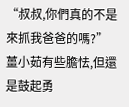“叔叔,你們真的不是來抓我爸爸的嗎?”
薑小茹有些膽怯,但還是鼓起勇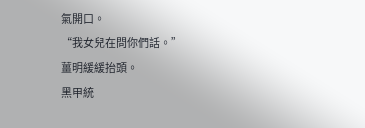氣開口。
“我女兒在問你們話。”
薑明緩緩抬頭。
黑甲統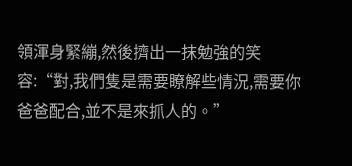領渾身緊繃,然後擠出一抹勉強的笑容:“對,我們隻是需要瞭解些情況,需要你爸爸配合,並不是來抓人的。”